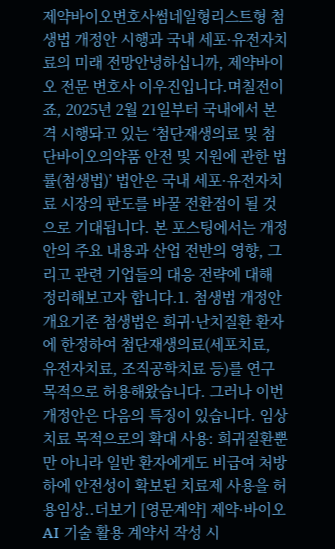제약바이오변호사썸네일형리스트형 첨생법 개정안 시행과 국내 세포·유전자치료의 미래 전망안녕하십니까, 제약바이오 전문 변호사 이우진입니다.며칠전이죠, 2025년 2월 21일부터 국내에서 본격 시행돠고 있는 ‘첨단재생의료 및 첨단바이오의약품 안전 및 지원에 관한 법률(첨생법)’ 법안은 국내 세포·유전자치료 시장의 판도를 바꿀 전환점이 될 것으로 기대됩니다. 본 포스팅에서는 개정안의 주요 내용과 산업 전반의 영향, 그리고 관련 기업들의 대응 전략에 대해 정리해보고자 합니다.1. 첨생법 개정안 개요기존 첨생법은 희귀·난치질환 환자에 한정하여 첨단재생의료(세포치료, 유전자치료, 조직공학치료 등)를 연구 목적으로 허용해왔습니다. 그러나 이번 개정안은 다음의 특징이 있습니다. 임상 치료 목적으로의 확대 사용: 희귀질환뿐만 아니라 일반 환자에게도 비급여 처방 하에 안전성이 확보된 치료제 사용을 허용임상..더보기 [영문계약] 제약·바이오 AI 기술 활용 계약서 작성 시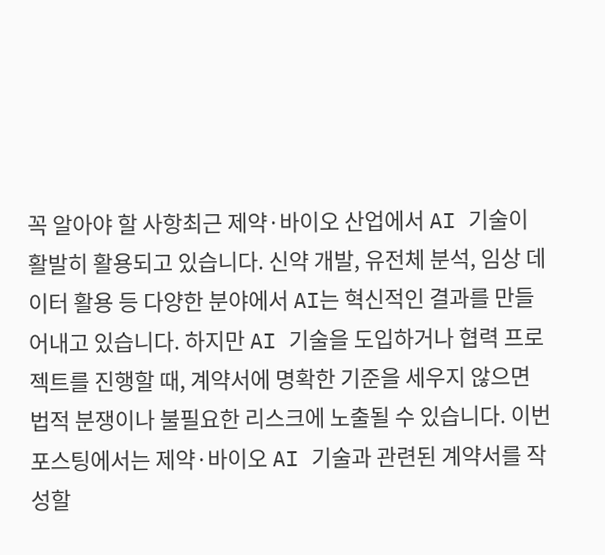꼭 알아야 할 사항최근 제약·바이오 산업에서 AI 기술이 활발히 활용되고 있습니다. 신약 개발, 유전체 분석, 임상 데이터 활용 등 다양한 분야에서 AI는 혁신적인 결과를 만들어내고 있습니다. 하지만 AI 기술을 도입하거나 협력 프로젝트를 진행할 때, 계약서에 명확한 기준을 세우지 않으면 법적 분쟁이나 불필요한 리스크에 노출될 수 있습니다. 이번 포스팅에서는 제약·바이오 AI 기술과 관련된 계약서를 작성할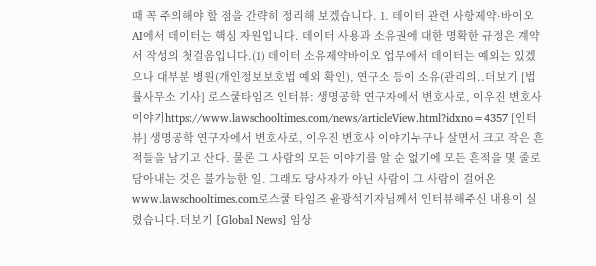때 꼭 주의해야 할 점을 간략히 정리해 보겠습니다. 1. 데이터 관련 사항제약·바이오 AI에서 데이터는 핵심 자원입니다. 데이터 사용과 소유권에 대한 명확한 규정은 계약서 작성의 첫걸음입니다.(1) 데이터 소유제약바이오 업무에서 데이터는 예외는 있겠으나 대부분 병원(개인정보보호법 예외 확인), 연구소 등이 소유(관리의..더보기 [법률사무소 기사] 로스쿨타임즈 인터뷰: 생명공학 연구자에서 변호사로, 이우진 변호사 이야기https://www.lawschooltimes.com/news/articleView.html?idxno=4357 [인터뷰] 생명공학 연구자에서 변호사로, 이우진 변호사 이야기누구나 살면서 크고 작은 흔적들을 남기고 산다. 물론 그 사람의 모든 이야기를 알 순 없기에 모든 흔적을 몇 줄로 담아내는 것은 불가능한 일. 그래도 당사자가 아닌 사람이 그 사람이 걸어온www.lawschooltimes.com로스쿨 타임즈 윤광석기자님께서 인터뷰해주신 내용이 실렸습니다.더보기 [Global News] 임상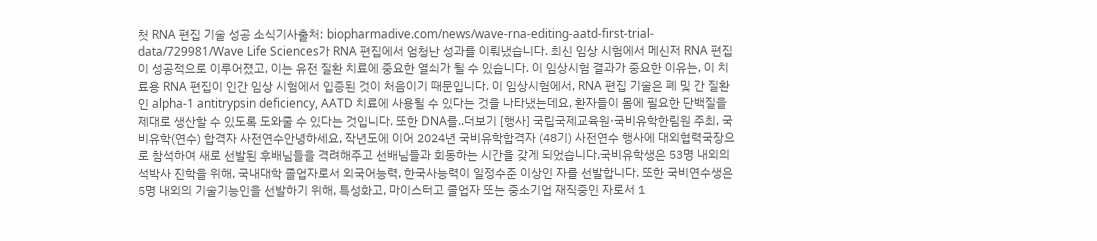첫 RNA 편집 기술 성공 소식기사출처: biopharmadive.com/news/wave-rna-editing-aatd-first-trial-data/729981/Wave Life Sciences가 RNA 편집에서 엄청난 성과를 이뤄냈습니다. 최신 임상 시험에서 메신저 RNA 편집이 성공적으로 이루어졌고, 이는 유전 질환 치료에 중요한 열쇠가 될 수 있습니다. 이 임상시험 결과가 중요한 이유는, 이 치료용 RNA 편집이 인간 임상 시험에서 입증된 것이 처음이기 때문입니다. 이 임상시험에서, RNA 편집 기술은 폐 및 간 질환인 alpha-1 antitrypsin deficiency, AATD 치료에 사용될 수 있다는 것을 나타냈는데요, 환자들이 몸에 필요한 단백질을 제대로 생산할 수 있도록 도와줄 수 있다는 것입니다. 또한 DNA를..더보기 [행사] 국립국제교육원·국비유학한림원 주최, 국비유학(연수) 합격자 사전연수안녕하세요, 작년도에 이어 2024년 국비유학합격자 (48기) 사전연수 행사에 대외협력국장으로 참석하여 새로 선발된 후배님들을 격려해주고 선배님들과 회동하는 시간을 갖게 되었습니다.국비유학생은 53명 내외의 석박사 진학을 위해, 국내대학 졸업자로서 외국어능력, 한국사능력이 일정수준 이상인 자를 선발합니다. 또한 국비연수생은 5명 내외의 기술기능인을 선발하기 위해, 특성화고, 마이스터고 졸업자 또는 중소기업 재직중인 자로서 1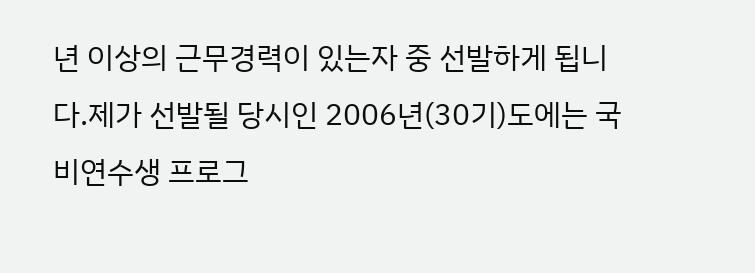년 이상의 근무경력이 있는자 중 선발하게 됩니다.제가 선발될 당시인 2006년(30기)도에는 국비연수생 프로그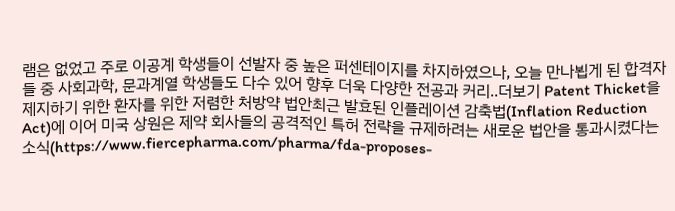램은 없었고 주로 이공계 학생들이 선발자 중 높은 퍼센테이지를 차지하였으나, 오늘 만나뵙게 된 합격자들 중 사회과학, 문과계열 학생들도 다수 있어 향후 더욱 다양한 전공과 커리..더보기 Patent Thicket을 제지하기 위한 환자를 위한 저렴한 처방약 법안최근 발효된 인플레이션 감축법(Inflation Reduction Act)에 이어 미국 상원은 제약 회사들의 공격적인 특허 전략을 규제하려는 새로운 법안을 통과시켰다는 소식(https://www.fiercepharma.com/pharma/fda-proposes-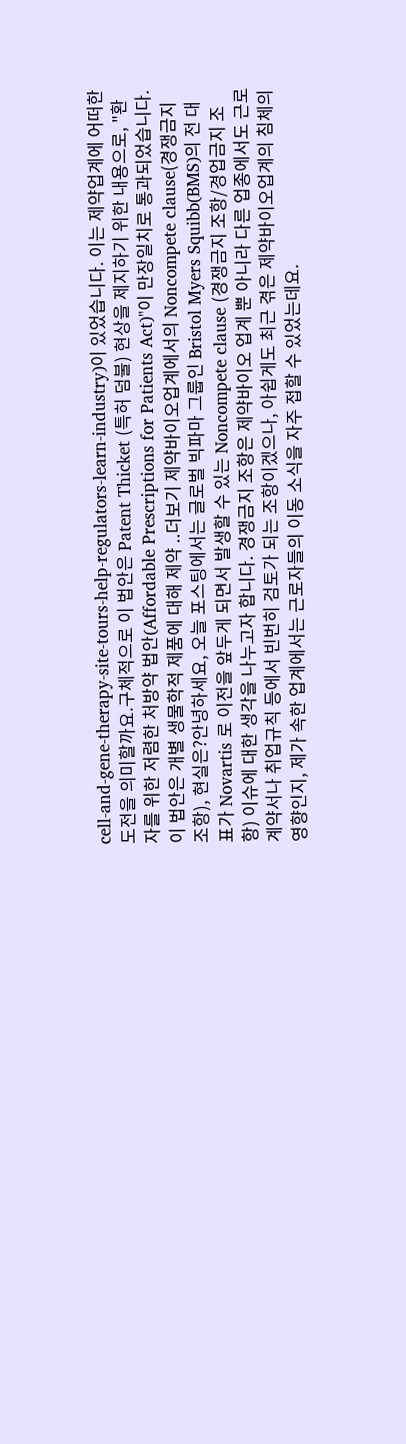cell-and-gene-therapy-site-tours-help-regulators-learn-industry)이 있었습니다. 이는 제약업계에 어떠한 도전을 의미할까요.구체적으로 이 법안은 Patent Thicket (특허 덤불) 현상을 제지하기 위한 내용으로, "환자를 위한 저렴한 처방약 법안(Affordable Prescriptions for Patients Act)"이 만장일치로 통과되었습니다. 이 법안은 개별 생물학적 제품에 대해 제약 ..더보기 제약바이오업계에서의 Noncompete clause(경쟁금지조항), 현실은?안녕하세요, 오늘 포스팅에서는 글로벌 빅파마 그룹인 Bristol Myers Squibb(BMS)의 전 대표가 Novartis 로 이전을 앞두게 되면서 발생할 수 있는 Noncompete clause (경쟁금지 조항/경업금지 조항) 이슈에 대한 생각을 나누고자 합니다. 경쟁금지 조항은 제약바이오 업계 뿐 아니라 다른 업종에서도 근로계약서나 취업규칙 등에서 빈번히 검토가 되는 조항이겠으나, 아쉽게도 최근 겪은 제약바이오업계의 침체의 영향인지, 제가 속한 업계에서는 근로자들의 이동 소식을 자주 접할 수 있었는데요.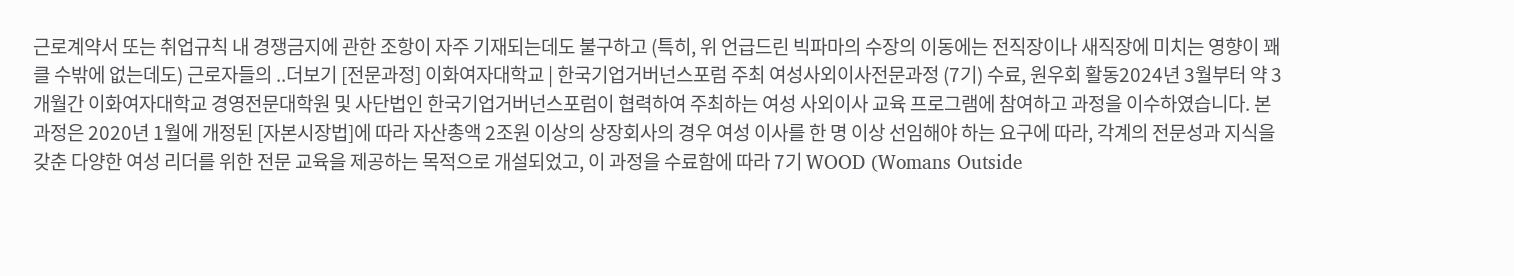근로계약서 또는 취업규칙 내 경쟁금지에 관한 조항이 자주 기재되는데도 불구하고 (특히, 위 언급드린 빅파마의 수장의 이동에는 전직장이나 새직장에 미치는 영향이 꽤 클 수밖에 없는데도) 근로자들의 ..더보기 [전문과정] 이화여자대학교 | 한국기업거버넌스포럼 주최 여성사외이사전문과정 (7기) 수료, 원우회 활동2024년 3월부터 약 3개월간 이화여자대학교 경영전문대학원 및 사단법인 한국기업거버넌스포럼이 협력하여 주최하는 여성 사외이사 교육 프로그램에 참여하고 과정을 이수하였습니다. 본 과정은 2020년 1월에 개정된 [자본시장법]에 따라 자산총액 2조원 이상의 상장회사의 경우 여성 이사를 한 명 이상 선임해야 하는 요구에 따라, 각계의 전문성과 지식을 갖춘 다양한 여성 리더를 위한 전문 교육을 제공하는 목적으로 개설되었고, 이 과정을 수료함에 따라 7기 WOOD (Womans Outside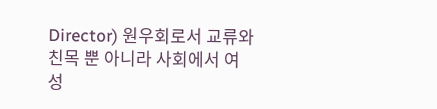Director) 원우회로서 교류와 친목 뿐 아니라 사회에서 여성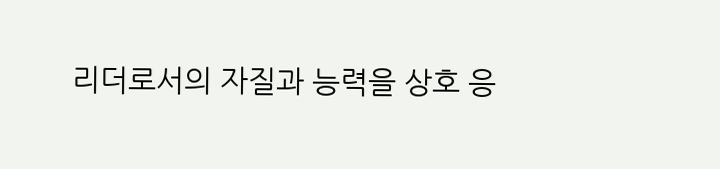리더로서의 자질과 능력을 상호 응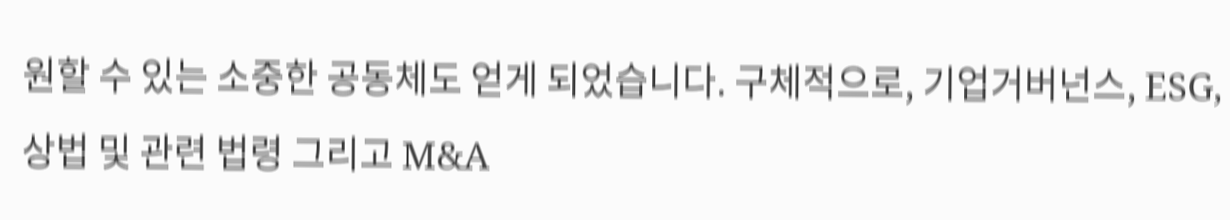원할 수 있는 소중한 공동체도 얻게 되었습니다. 구체적으로, 기업거버넌스, ESG, 상법 및 관련 법령 그리고 M&A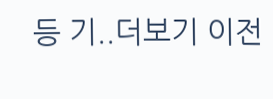등 기..더보기 이전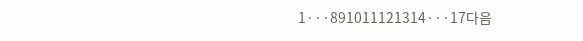1···891011121314···17다음